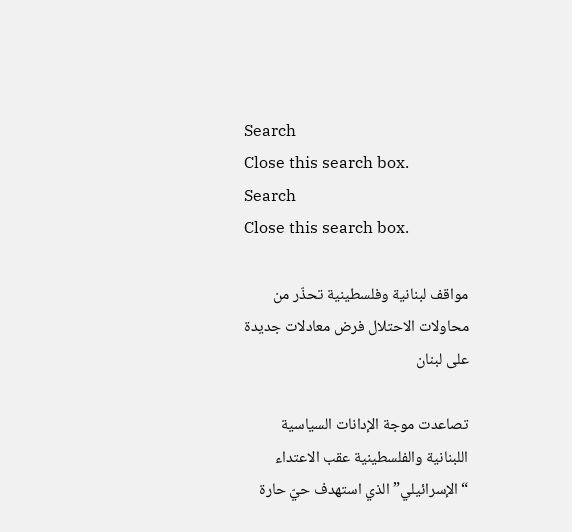Search
Close this search box.
Search
Close this search box.

مواقف لبنانية وفلسطينية تحذّر من محاولات الاحتلال فرض معادلات جديدة على لبنان

تصاعدت موجة الإدانات السياسية اللبنانية والفلسطينية عقب الاعتداء “الإسرائيلي” الذي استهدف حيّ حارة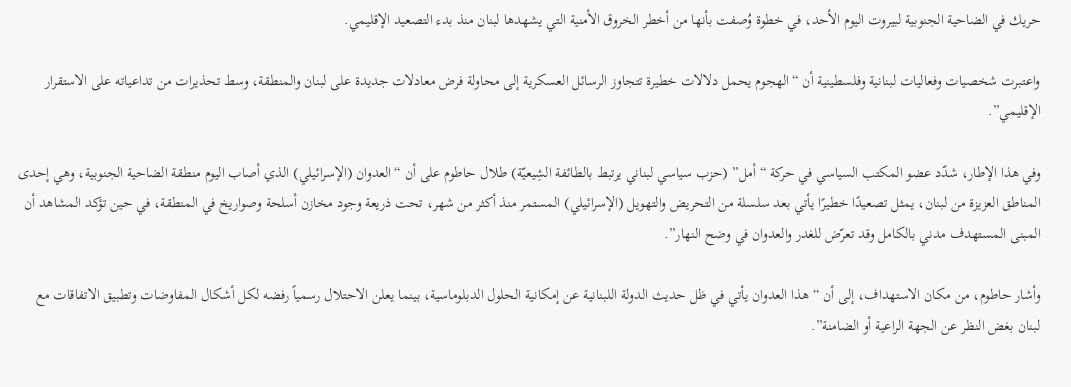حريك في الضاحية الجنوبية لبيروت اليوم الأحد، في خطوة وُصفت بأنها من أخطر الخروق الأمنية التي يشهدها لبنان منذ بدء التصعيد الإقليمي.

واعتبرت شخصيات وفعاليات لبنانية وفلسطينية أن “الهجوم يحمل دلالات خطيرة تتجاوز الرسائل العسكرية إلى محاولة فرض معادلات جديدة على لبنان والمنطقة، وسط تحذيرات من تداعياته على الاستقرار الإقليمي”.

وفي هذا الإطار، شدّد عضو المكتب السياسي في حركة “أمل” (حزب سياسي لبناني يرتبط بالطائفة الشِيعيّة) طلال حاطوم على أن “العدوان (الإسرائيلي) الذي أصاب اليوم منطقة الضاحية الجنوبية، وهي إحدى المناطق العزيزة من لبنان، يمثل تصعيدًا خطيرًا يأتي بعد سلسلة من التحريض والتهويل (الإسرائيلي) المستمر منذ أكثر من شهر، تحت ذريعة وجود مخازن أسلحة وصواريخ في المنطقة، في حين تؤكد المشاهد أن المبنى المستهدف مدني بالكامل وقد تعرّض للغدر والعدوان في وضح النهار”.

وأشار حاطوم، من مكان الاستهداف، إلى أن “هذا العدوان يأتي في ظل حديث الدولة اللبنانية عن إمكانية الحلول الدبلوماسية، بينما يعلن الاحتلال رسمياً رفضه لكل أشكال المفاوضات وتطبيق الاتفاقات مع لبنان بغض النظر عن الجهة الراعية أو الضامنة”.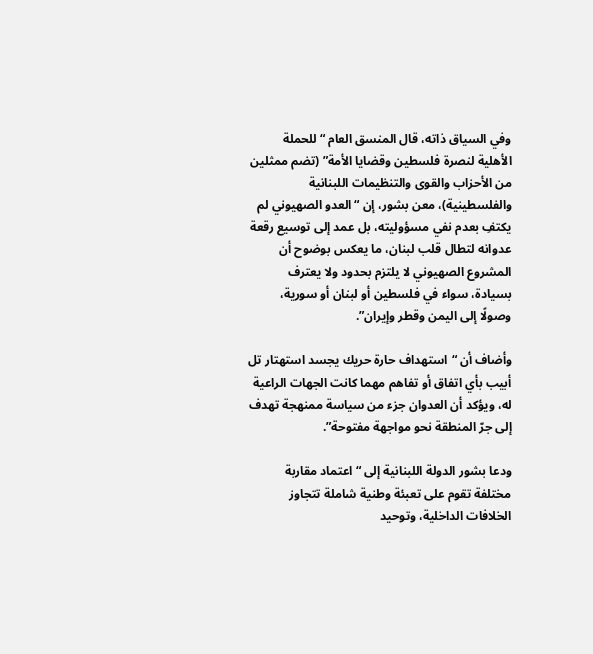وفي السياق ذاته، قال المنسق العام “للحملة الأهلية لنصرة فلسطين وقضايا الأمة” (تضم ممثلين من الأحزاب والقوى والتنظيمات اللبنانية والفلسطينية)، معن بشور، إن “العدو الصهيوني لم يكتفِ بعدم نفي مسؤوليته، بل عمد إلى توسيع رقعة عدوانه لتطال قلب لبنان، ما يعكس بوضوح أن المشروع الصهيوني لا يلتزم بحدود ولا يعترف بسيادة، سواء في فلسطين أو لبنان أو سورية، وصولًا إلى اليمن وقطر وإيران”.

وأضاف أن “استهداف حارة حريك يجسد استهتار تل أبيب بأي اتفاق أو تفاهم مهما كانت الجهات الراعية له، ويؤكد أن العدوان جزء من سياسة ممنهجة تهدف إلى جرّ المنطقة نحو مواجهة مفتوحة”.

ودعا بشور الدولة اللبنانية إلى “اعتماد مقاربة مختلفة تقوم على تعبئة وطنية شاملة تتجاوز الخلافات الداخلية، وتوحيد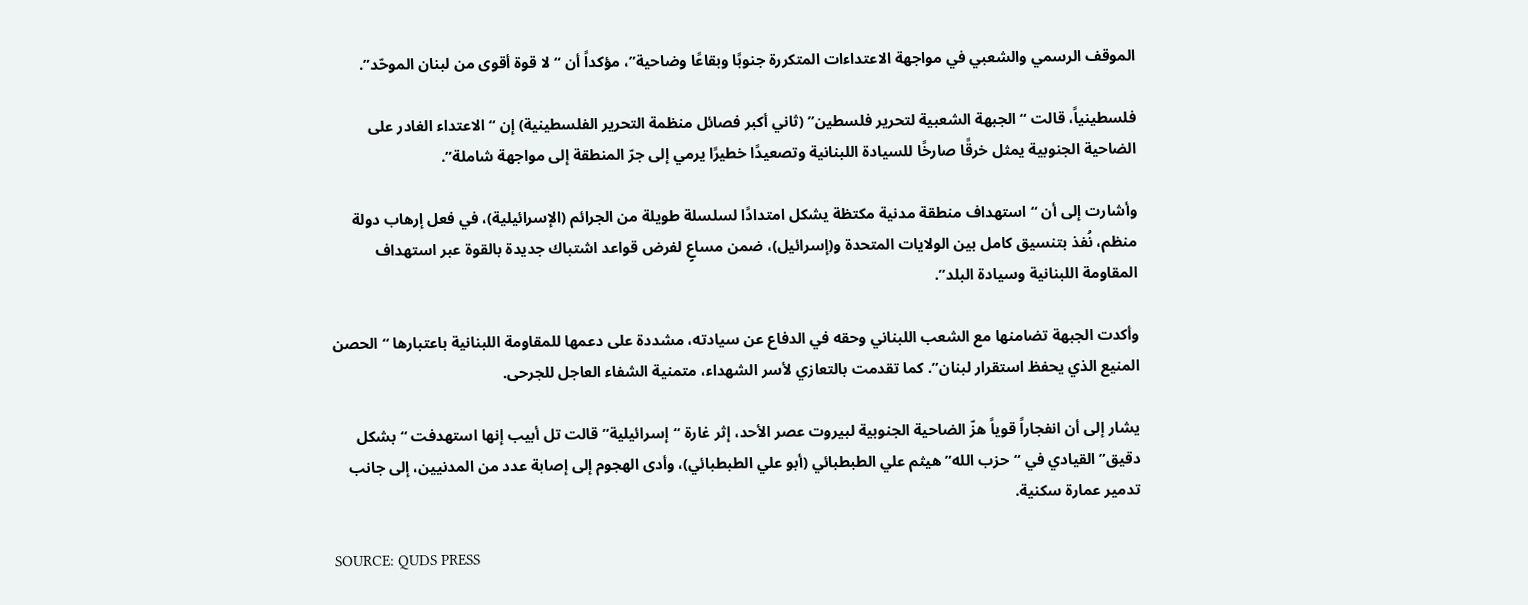الموقف الرسمي والشعبي في مواجهة الاعتداءات المتكررة جنوبًا وبقاعًا وضاحية”، مؤكداً أن “لا قوة أقوى من لبنان الموحّد”.

فلسطينياً، قالت “الجبهة الشعبية لتحرير فلسطين” (ثاني أكبر فصائل منظمة التحرير الفلسطينية) إن “الاعتداء الغادر على الضاحية الجنوبية يمثل خرقًا صارخًا للسيادة اللبنانية وتصعيدًا خطيرًا يرمي إلى جرّ المنطقة إلى مواجهة شاملة”.

وأشارت إلى أن “استهداف منطقة مدنية مكتظة يشكل امتدادًا لسلسلة طويلة من الجرائم (الإسرائيلية)، في فعل إرهاب دولة منظم، نُفذ بتنسيق كامل بين الولايات المتحدة و(إسرائيل)، ضمن مساعٍ لفرض قواعد اشتباك جديدة بالقوة عبر استهداف المقاومة اللبنانية وسيادة البلد”.

وأكدت الجبهة تضامنها مع الشعب اللبناني وحقه في الدفاع عن سيادته، مشددة على دعمها للمقاومة اللبنانية باعتبارها “الحصن المنيع الذي يحفظ استقرار لبنان”. كما تقدمت بالتعازي لأسر الشهداء، متمنية الشفاء العاجل للجرحى.

يشار إلى أن انفجاراً قوياً هزّ الضاحية الجنوبية لبيروت عصر الأحد، إثر غارة “إسرائيلية” قالت تل أبيب إنها استهدفت “بشكل دقيق” القيادي في “حزب الله” هيثم علي الطبطبائي (أبو علي الطبطبائي)، وأدى الهجوم إلى إصابة عدد من المدنيين، إلى جانب تدمير عمارة سكنية.

SOURCE: QUDS PRESS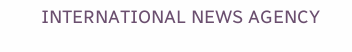INTERNATIONAL NEWS AGENCY